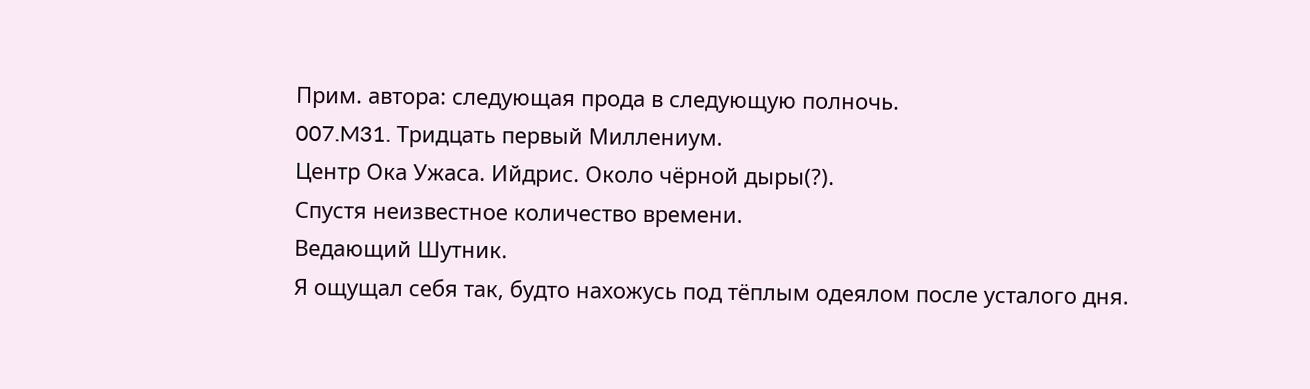Прим. автора: следующая прода в следующую полночь.
007.M31. Тридцать первый Миллениум.
Центр Ока Ужаса. Ийдрис. Около чёрной дыры(?).
Спустя неизвестное количество времени.
Ведающий Шутник.
Я ощущал себя так, будто нахожусь под тёплым одеялом после усталого дня.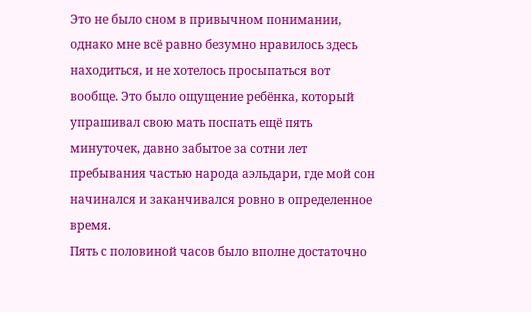Это не было сном в привычном понимании, однако мне всё равно безумно нравилось здесь находиться, и не хотелось просыпаться вот вообще. Это было ощущение ребёнка, который упрашивал свою мать поспать ещё пять минуточек, давно забытое за сотни лет пребывания частью народа аэльдари, где мой сон начинался и заканчивался ровно в определенное время.
Пять с половиной часов было вполне достаточно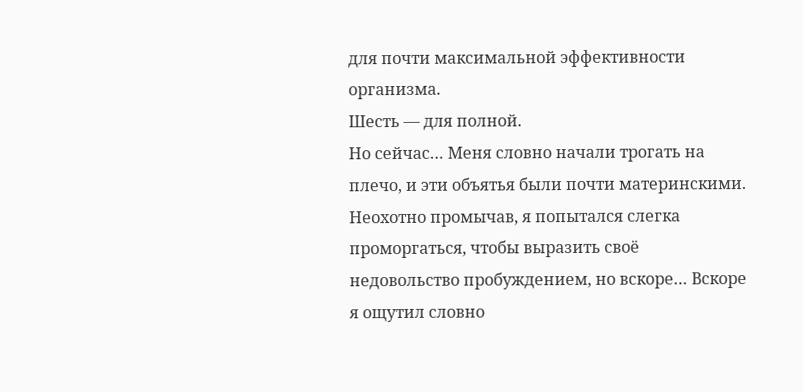для почти максимальной эффективности организма.
Шесть — для полной.
Но сейчас… Меня словно начали трогать на плечо, и эти объятья были почти материнскими.
Неохотно промычав, я попытался слегка проморгаться, чтобы выразить своё недовольство пробуждением, но вскоре… Вскоре я ощутил словно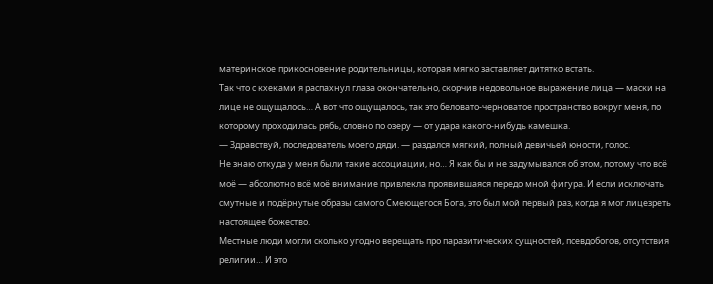материнское прикосновение родительницы, которая мягко заставляет дитятко встать.
Так что с кхеками я распахнул глаза окончательно, скорчив недовольное выражение лица — маски на лице не ощущалось… А вот что ощущалось, так это беловато-черноватое пространство вокруг меня, по которому проходилась рябь, словно по озеру — от удара какого-нибудь камешка.
— Здравствуй, последователь моего дяди. — раздался мягкий, полный девичьей юности, голос.
Не знаю откуда у меня были такие ассоциации, но… Я как бы и не задумывался об этом, потому что всё моё — абсолютно всё моё внимание привлекла проявившаяся передо мной фигура. И если исключать смутные и подёрнутые образы самого Смеющегося Бога, это был мой первый раз, когда я мог лицезреть настоящее божество.
Местные люди могли сколько угодно верещать про паразитических сущностей, псевдобогов, отсутствия религии… И это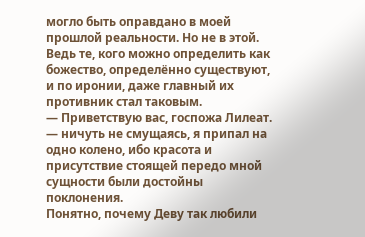могло быть оправдано в моей прошлой реальности. Но не в этой. Ведь те, кого можно определить как божество, определённо существуют, и по иронии, даже главный их противник стал таковым.
— Приветствую вас, госпожа Лилеат. — ничуть не смущаясь, я припал на одно колено, ибо красота и присутствие стоящей передо мной сущности были достойны поклонения.
Понятно, почему Деву так любили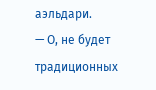аэльдари.
— О, не будет традиционных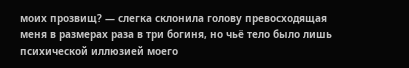моих прозвищ? — слегка склонила голову превосходящая меня в размерах раза в три богиня, но чьё тело было лишь психической иллюзией моего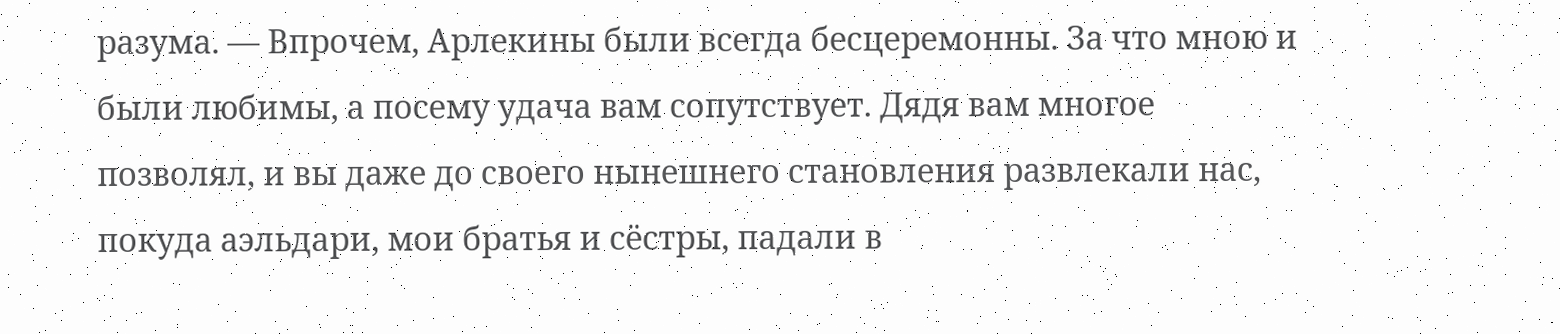разума. — Впрочем, Арлекины были всегда бесцеремонны. За что мною и были любимы, а посему удача вам сопутствует. Дядя вам многое позволял, и вы даже до своего нынешнего становления развлекали нас, покуда аэльдари, мои братья и сёстры, падали в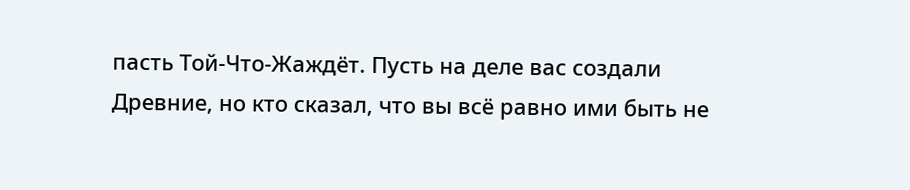пасть Той-Что-Жаждёт. Пусть на деле вас создали Древние, но кто сказал, что вы всё равно ими быть не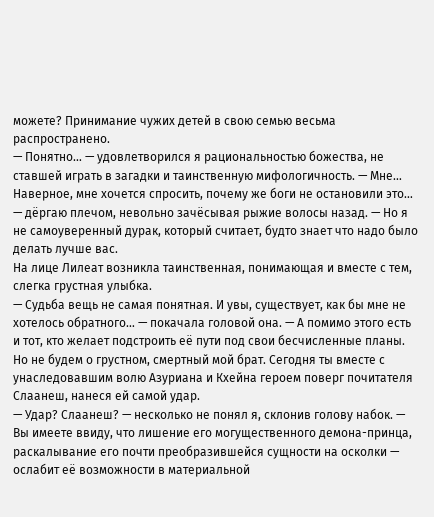можете? Принимание чужих детей в свою семью весьма распространено.
— Понятно… — удовлетворился я рациональностью божества, не ставшей играть в загадки и таинственную мифологичность. — Мне… Наверное, мне хочется спросить, почему же боги не остановили это… — дёргаю плечом, невольно зачёсывая рыжие волосы назад. — Но я не самоуверенный дурак, который считает, будто знает что надо было делать лучше вас.
На лице Лилеат возникла таинственная, понимающая и вместе с тем, слегка грустная улыбка.
— Судьба вещь не самая понятная. И увы, существует, как бы мне не хотелось обратного… — покачала головой она. — А помимо этого есть и тот, кто желает подстроить её пути под свои бесчисленные планы. Но не будем о грустном, смертный мой брат. Сегодня ты вместе с унаследовавшим волю Азуриана и Кхейна героем поверг почитателя Слаанеш, нанеся ей самой удар.
— Удар? Слаанеш? — несколько не понял я, склонив голову набок. — Вы имеете ввиду, что лишение его могущественного демона-принца, раскалывание его почти преобразившейся сущности на осколки — ослабит её возможности в материальной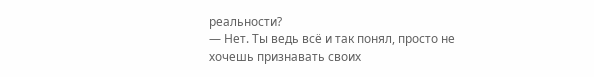реальности?
— Нет. Ты ведь всё и так понял, просто не хочешь признавать своих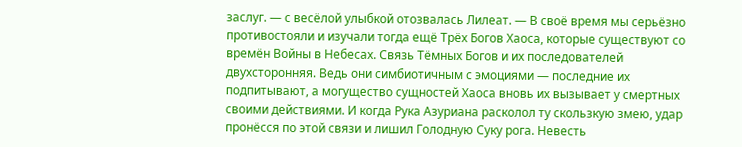заслуг. — с весёлой улыбкой отозвалась Лилеат. — В своё время мы серьёзно противостояли и изучали тогда ещё Трёх Богов Хаоса, которые существуют со времён Войны в Небесах. Связь Тёмных Богов и их последователей двухсторонняя. Ведь они симбиотичным с эмоциями — последние их подпитывают, а могущество сущностей Хаоса вновь их вызывает у смертных своими действиями. И когда Рука Азуриана расколол ту скользкую змею, удар пронёсся по этой связи и лишил Голодную Суку рога. Невесть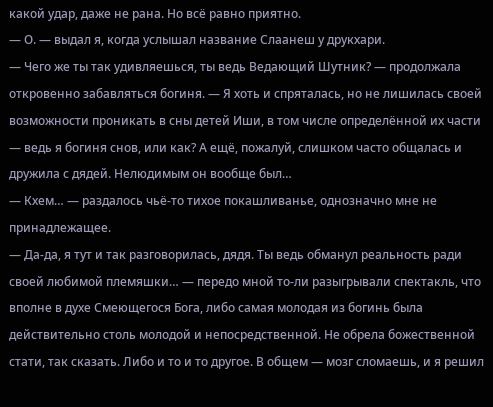какой удар, даже не рана. Но всё равно приятно.
— О. — выдал я, когда услышал название Слаанеш у друкхари.
— Чего же ты так удивляешься, ты ведь Ведающий Шутник? — продолжала откровенно забавляться богиня. — Я хоть и спряталась, но не лишилась своей возможности проникать в сны детей Иши, в том числе определённой их части — ведь я богиня снов, или как? А ещё, пожалуй, слишком часто общалась и дружила с дядей. Нелюдимым он вообще был…
— Кхем… — раздалось чьё-то тихое покашливанье, однозначно мне не принадлежащее.
— Да-да, я тут и так разговорилась, дядя. Ты ведь обманул реальность ради своей любимой племяшки… — передо мной то-ли разыгрывали спектакль, что вполне в духе Смеющегося Бога, либо самая молодая из богинь была действительно столь молодой и непосредственной. Не обрела божественной стати, так сказать. Либо и то и то другое. В общем — мозг сломаешь, и я решил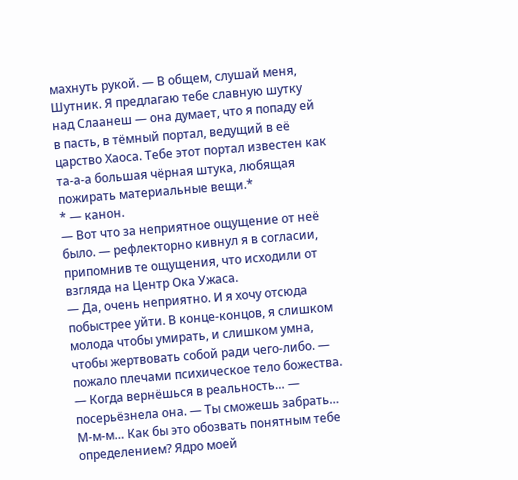махнуть рукой. — В общем, слушай меня, Шутник. Я предлагаю тебе славную шутку над Слаанеш — она думает, что я попаду ей в пасть, в тёмный портал, ведущий в её царство Хаоса. Тебе этот портал известен как та-а-а большая чёрная штука, любящая пожирать материальные вещи.*
* — канон.
— Вот что за неприятное ощущение от неё было. — рефлекторно кивнул я в согласии, припомнив те ощущения, что исходили от взгляда на Центр Ока Ужаса.
— Да, очень неприятно. И я хочу отсюда побыстрее уйти. В конце-концов, я слишком молода чтобы умирать, и слишком умна, чтобы жертвовать собой ради чего-либо. — пожало плечами психическое тело божества. — Когда вернёшься в реальность… — посерьёзнела она. — Ты сможешь забрать… М-м-м… Как бы это обозвать понятным тебе определением? Ядро моей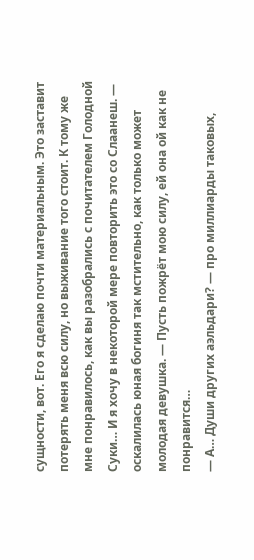сущности, вот. Его я сделаю почти материальным. Это заставит потерять меня всю силу, но выживание того стоит. К тому же мне понравилось, как вы разобрались с почитателем Голодной Суки… И я хочу в некоторой мере повторить это со Слаанеш. — оскалилась юная богиня так мстительно, как только может молодая девушка. — Пусть пожрёт мою силу, ей она ой как не понравится…
— А… Души других аэльдари? — про миллиарды таковых,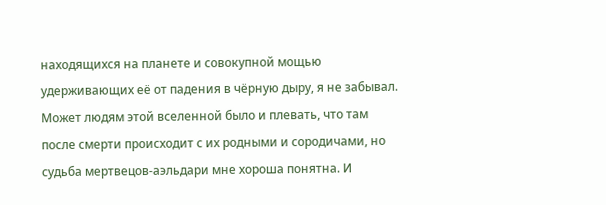находящихся на планете и совокупной мощью удерживающих её от падения в чёрную дыру, я не забывал.
Может людям этой вселенной было и плевать, что там после смерти происходит с их родными и сородичами, но судьба мертвецов-аэльдари мне хороша понятна. И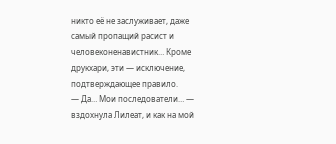никто её не заслуживает, даже самый пропащий расист и человеконенавистник… Кроме друкхари, эти — исключение, подтверждающее правило.
— Да… Мои последователи… — вздохнула Лилеат, и как на мой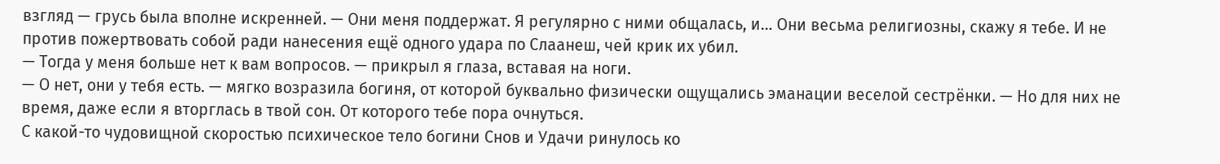взгляд — грусь была вполне искренней. — Они меня поддержат. Я регулярно с ними общалась, и… Они весьма религиозны, скажу я тебе. И не против пожертвовать собой ради нанесения ещё одного удара по Слаанеш, чей крик их убил.
— Тогда у меня больше нет к вам вопросов. — прикрыл я глаза, вставая на ноги.
— О нет, они у тебя есть. — мягко возразила богиня, от которой буквально физически ощущались эманации веселой сестрёнки. — Но для них не время, даже если я вторглась в твой сон. От которого тебе пора очнуться.
С какой-то чудовищной скоростью психическое тело богини Снов и Удачи ринулось ко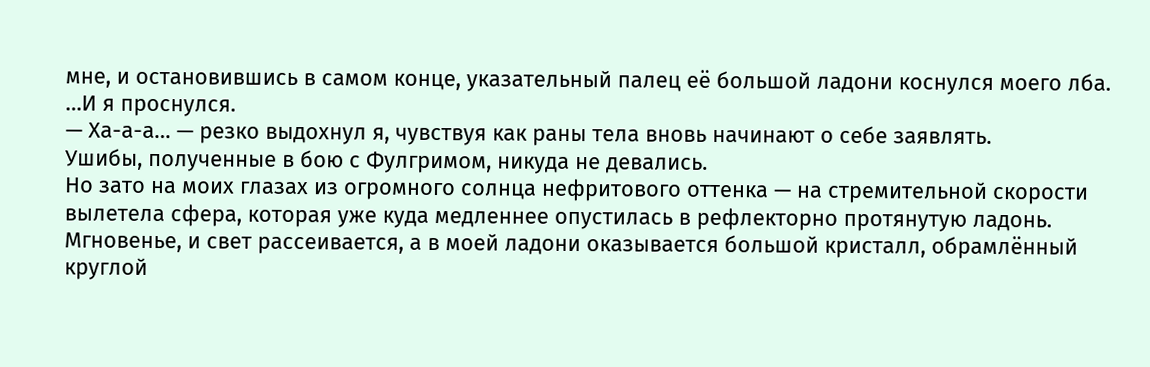мне, и остановившись в самом конце, указательный палец её большой ладони коснулся моего лба.
…И я проснулся.
— Ха-а-а… — резко выдохнул я, чувствуя как раны тела вновь начинают о себе заявлять.
Ушибы, полученные в бою с Фулгримом, никуда не девались.
Но зато на моих глазах из огромного солнца нефритового оттенка — на стремительной скорости вылетела сфера, которая уже куда медленнее опустилась в рефлекторно протянутую ладонь.
Мгновенье, и свет рассеивается, а в моей ладони оказывается большой кристалл, обрамлённый круглой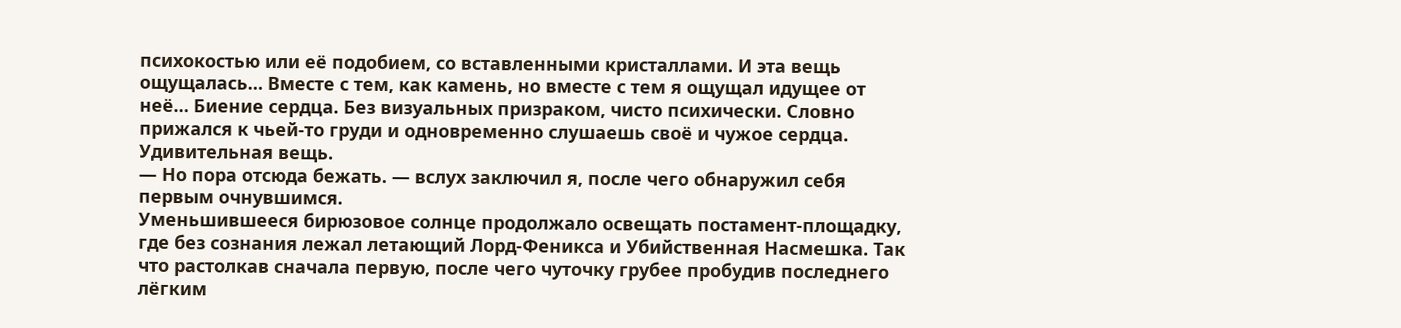психокостью или её подобием, со вставленными кристаллами. И эта вещь ощущалась… Вместе с тем, как камень, но вместе с тем я ощущал идущее от неё… Биение сердца. Без визуальных призраком, чисто психически. Словно прижался к чьей-то груди и одновременно слушаешь своё и чужое сердца.
Удивительная вещь.
— Но пора отсюда бежать. — вслух заключил я, после чего обнаружил себя первым очнувшимся.
Уменьшившееся бирюзовое солнце продолжало освещать постамент-площадку, где без сознания лежал летающий Лорд-Феникса и Убийственная Насмешка. Так что растолкав сначала первую, после чего чуточку грубее пробудив последнего лёгким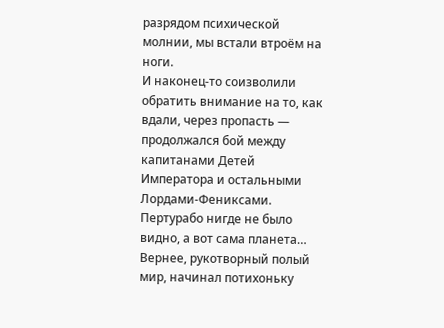разрядом психической молнии, мы встали втроём на ноги.
И наконец-то соизволили обратить внимание на то, как вдали, через пропасть — продолжался бой между капитанами Детей Императора и остальными Лордами-Фениксами.
Пертурабо нигде не было видно, а вот сама планета… Вернее, рукотворный полый мир, начинал потихоньку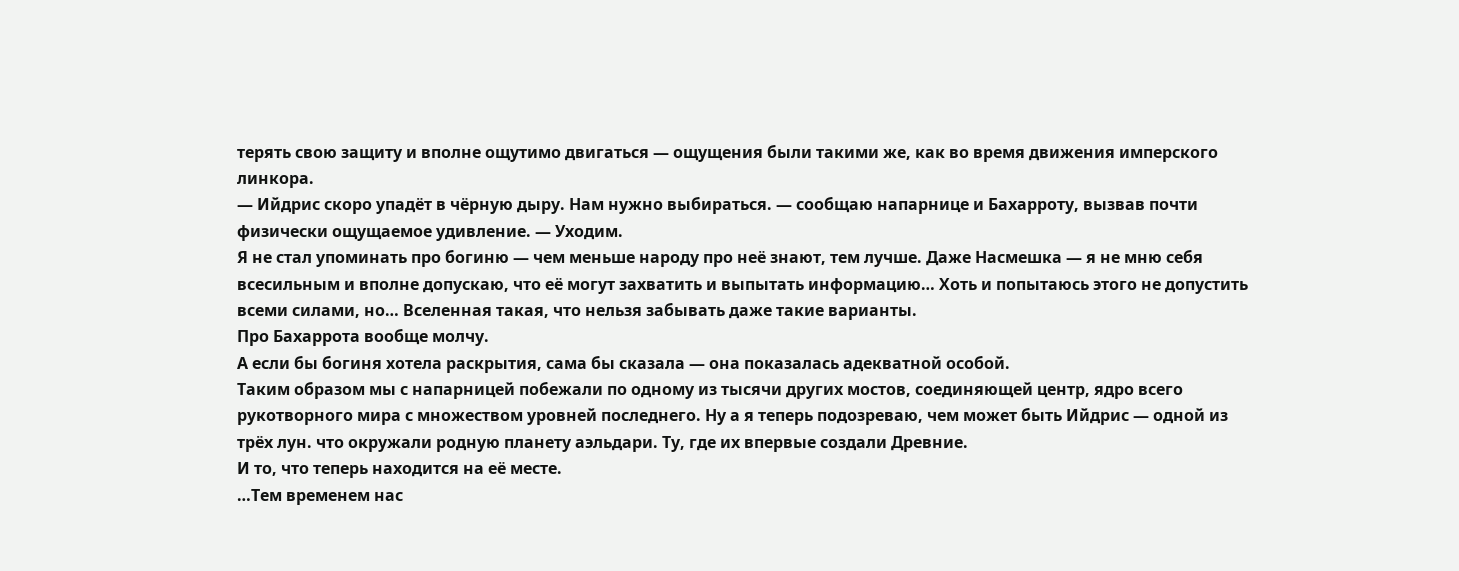терять свою защиту и вполне ощутимо двигаться — ощущения были такими же, как во время движения имперского линкора.
— Ийдрис скоро упадёт в чёрную дыру. Нам нужно выбираться. — сообщаю напарнице и Бахарроту, вызвав почти физически ощущаемое удивление. — Уходим.
Я не стал упоминать про богиню — чем меньше народу про неё знают, тем лучше. Даже Насмешка — я не мню себя всесильным и вполне допускаю, что её могут захватить и выпытать информацию… Хоть и попытаюсь этого не допустить всеми силами, но… Вселенная такая, что нельзя забывать даже такие варианты.
Про Бахаррота вообще молчу.
А если бы богиня хотела раскрытия, сама бы сказала — она показалась адекватной особой.
Таким образом мы с напарницей побежали по одному из тысячи других мостов, соединяющей центр, ядро всего рукотворного мира с множеством уровней последнего. Ну а я теперь подозреваю, чем может быть Ийдрис — одной из трёх лун. что окружали родную планету аэльдари. Ту, где их впервые создали Древние.
И то, что теперь находится на её месте.
…Тем временем нас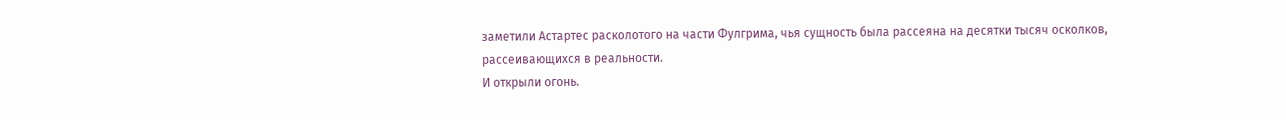заметили Астартес расколотого на части Фулгрима, чья сущность была рассеяна на десятки тысяч осколков, рассеивающихся в реальности.
И открыли огонь.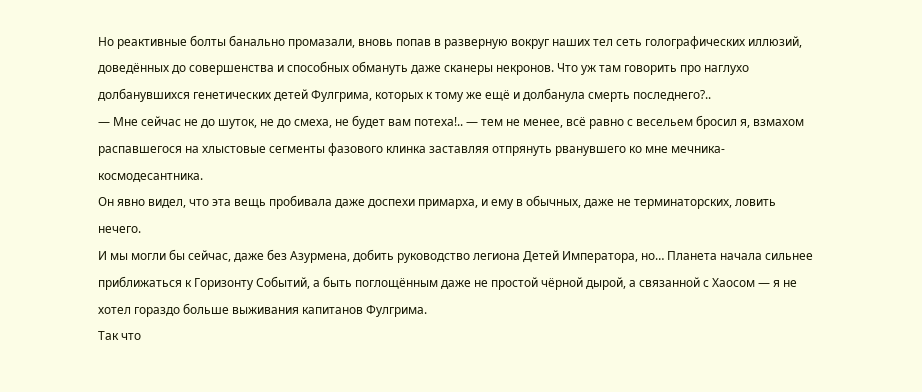Но реактивные болты банально промазали, вновь попав в разверную вокруг наших тел сеть голографических иллюзий, доведённых до совершенства и способных обмануть даже сканеры некронов. Что уж там говорить про наглухо долбанувшихся генетических детей Фулгрима, которых к тому же ещё и долбанула смерть последнего?..
— Мне сейчас не до шуток, не до смеха, не будет вам потеха!.. — тем не менее, всё равно с весельем бросил я, взмахом распавшегося на хлыстовые сегменты фазового клинка заставляя отпрянуть рванувшего ко мне мечника-космодесантника.
Он явно видел, что эта вещь пробивала даже доспехи примарха, и ему в обычных, даже не терминаторских, ловить нечего.
И мы могли бы сейчас, даже без Азурмена, добить руководство легиона Детей Императора, но… Планета начала сильнее приближаться к Горизонту Событий, а быть поглощённым даже не простой чёрной дырой, а связанной с Хаосом — я не хотел гораздо больше выживания капитанов Фулгрима.
Так что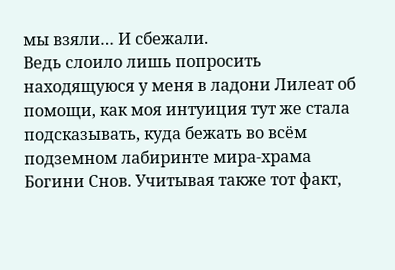мы взяли… И сбежали.
Ведь слоило лишь попросить находящуюся у меня в ладони Лилеат об помощи, как моя интуиция тут же стала подсказывать, куда бежать во всём подземном лабиринте мира-храма Богини Снов. Учитывая также тот факт,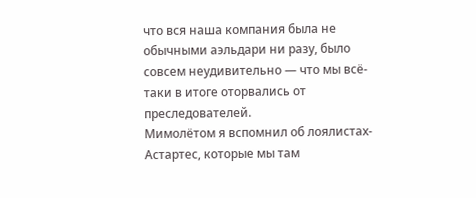что вся наша компания была не обычными аэльдари ни разу, было совсем неудивительно — что мы всё-таки в итоге оторвались от преследователей.
Мимолётом я вспомнил об лоялистах-Астартес, которые мы там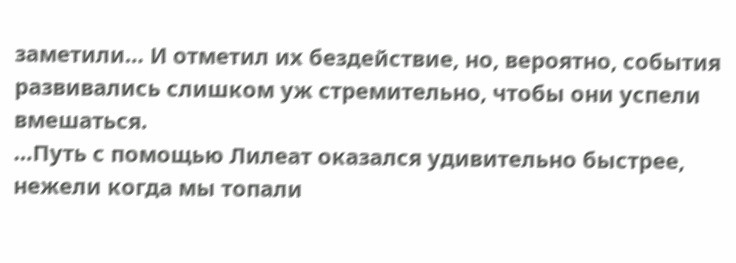заметили… И отметил их бездействие, но, вероятно, события развивались слишком уж стремительно, чтобы они успели вмешаться.
…Путь с помощью Лилеат оказался удивительно быстрее, нежели когда мы топали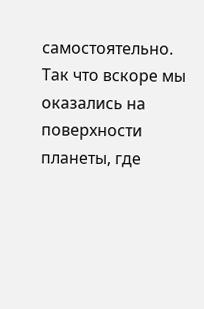самостоятельно.
Так что вскоре мы оказались на поверхности планеты, где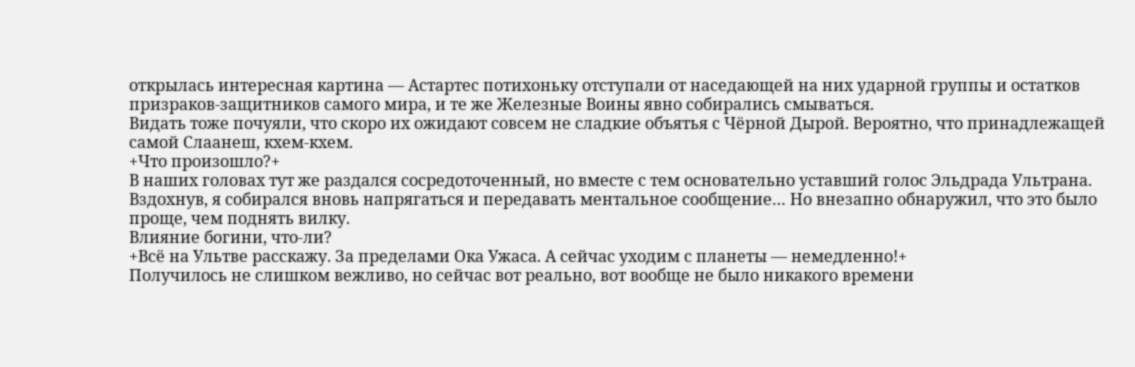открылась интересная картина — Астартес потихоньку отступали от наседающей на них ударной группы и остатков призраков-защитников самого мира, и те же Железные Воины явно собирались смываться.
Видать тоже почуяли, что скоро их ожидают совсем не сладкие объятья с Чёрной Дырой. Вероятно, что принадлежащей самой Слаанеш, кхем-кхем.
+Что произошло?+
В наших головах тут же раздался сосредоточенный, но вместе с тем основательно уставший голос Эльдрада Ультрана. Вздохнув, я собирался вновь напрягаться и передавать ментальное сообщение… Но внезапно обнаружил, что это было проще, чем поднять вилку.
Влияние богини, что-ли?
+Всё на Ультве расскажу. За пределами Ока Ужаса. А сейчас уходим с планеты — немедленно!+
Получилось не слишком вежливо, но сейчас вот реально, вот вообще не было никакого времени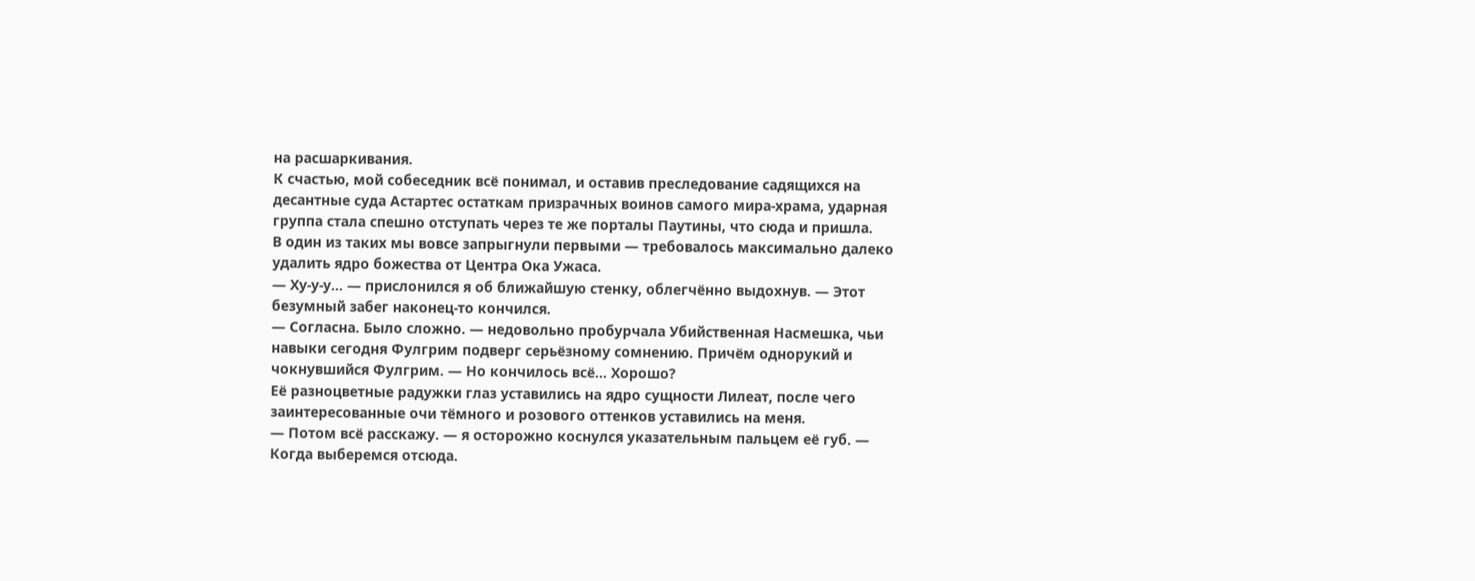на расшаркивания.
К счастью, мой собеседник всё понимал, и оставив преследование садящихся на десантные суда Астартес остаткам призрачных воинов самого мира-храма, ударная группа стала спешно отступать через те же порталы Паутины, что сюда и пришла.
В один из таких мы вовсе запрыгнули первыми — требовалось максимально далеко удалить ядро божества от Центра Ока Ужаса.
— Ху-у-у… — прислонился я об ближайшую стенку, облегчённо выдохнув. — Этот безумный забег наконец-то кончился.
— Согласна. Было сложно. — недовольно пробурчала Убийственная Насмешка, чьи навыки сегодня Фулгрим подверг серьёзному сомнению. Причём однорукий и чокнувшийся Фулгрим. — Но кончилось всё… Хорошо?
Её разноцветные радужки глаз уставились на ядро сущности Лилеат, после чего заинтересованные очи тёмного и розового оттенков уставились на меня.
— Потом всё расскажу. — я осторожно коснулся указательным пальцем её губ. — Когда выберемся отсюда.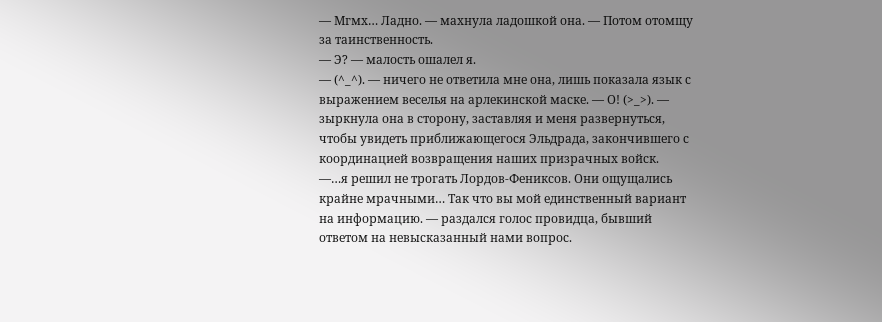— Мгмх… Ладно. — махнула ладошкой она. — Потом отомщу за таинственность.
— Э? — малость ошалел я.
— (^_^). — ничего не ответила мне она, лишь показала язык с выражением веселья на арлекинской маске. — О! (>_>). — зыркнула она в сторону, заставляя и меня развернуться, чтобы увидеть приближающегося Эльдрада, закончившего с координацией возвращения наших призрачных войск.
—…я решил не трогать Лордов-Фениксов. Они ощущались крайне мрачными… Так что вы мой единственный вариант на информацию. — раздался голос провидца, бывший ответом на невысказанный нами вопрос.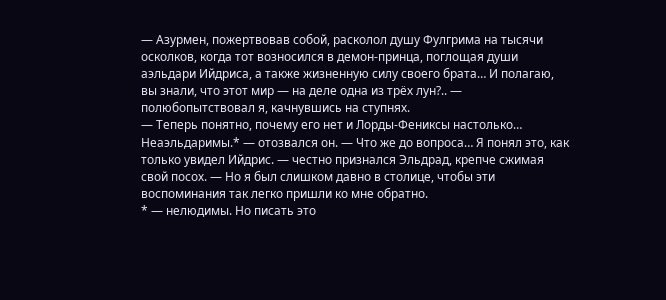— Азурмен, пожертвовав собой, расколол душу Фулгрима на тысячи осколков, когда тот возносился в демон-принца, поглощая души аэльдари Ийдриса, а также жизненную силу своего брата… И полагаю, вы знали, что этот мир — на деле одна из трёх лун?.. — полюбопытствовал я, качнувшись на ступнях.
— Теперь понятно, почему его нет и Лорды-Фениксы настолько… Неаэльдаримы.* — отозвался он. — Что же до вопроса… Я понял это, как только увидел Ийдрис. — честно признался Эльдрад, крепче сжимая свой посох. — Но я был слишком давно в столице, чтобы эти воспоминания так легко пришли ко мне обратно.
* — нелюдимы. Но писать это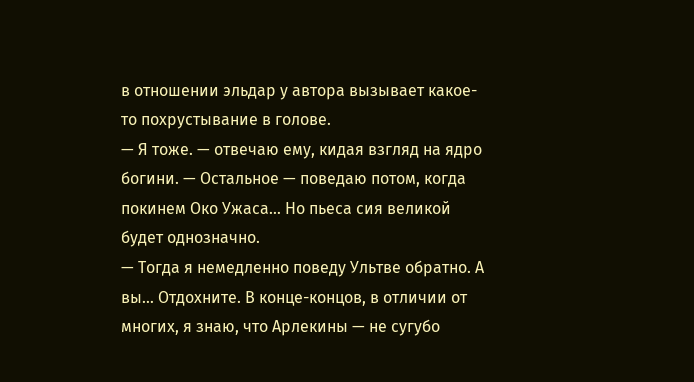в отношении эльдар у автора вызывает какое-то похрустывание в голове.
— Я тоже. — отвечаю ему, кидая взгляд на ядро богини. — Остальное — поведаю потом, когда покинем Око Ужаса… Но пьеса сия великой будет однозначно.
— Тогда я немедленно поведу Ультве обратно. А вы… Отдохните. В конце-концов, в отличии от многих, я знаю, что Арлекины — не сугубо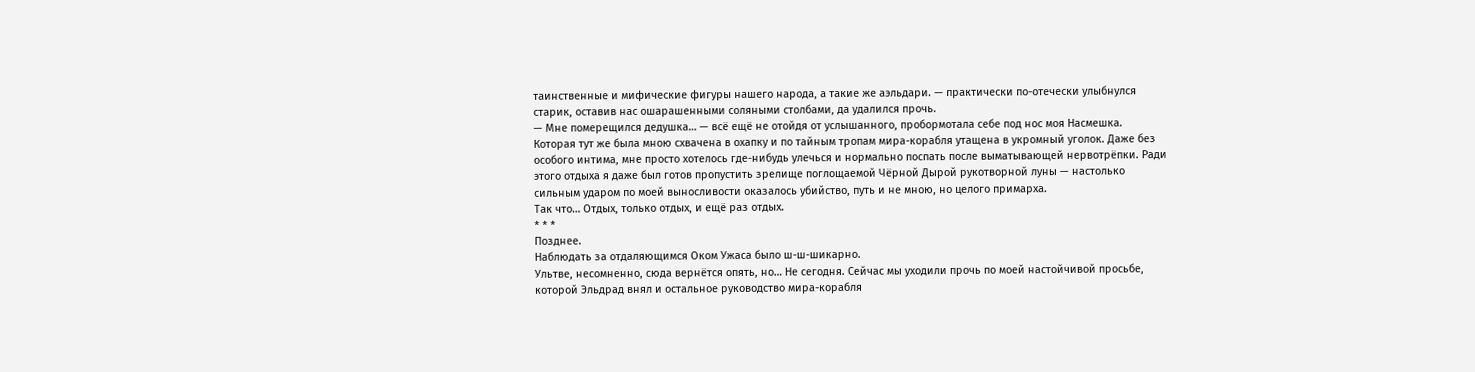таинственные и мифические фигуры нашего народа, а такие же аэльдари. — практически по-отечески улыбнулся старик, оставив нас ошарашенными соляными столбами, да удалился прочь.
— Мне померещился дедушка… — всё ещё не отойдя от услышанного, пробормотала себе под нос моя Насмешка.
Которая тут же была мною схвачена в охапку и по тайным тропам мира-корабля утащена в укромный уголок. Даже без особого интима, мне просто хотелось где-нибудь улечься и нормально поспать после выматывающей нервотрёпки. Ради этого отдыха я даже был готов пропустить зрелище поглощаемой Чёрной Дырой рукотворной луны — настолько сильным ударом по моей выносливости оказалось убийство, путь и не мною, но целого примарха.
Так что… Отдых, только отдых, и ещё раз отдых.
* * *
Позднее.
Наблюдать за отдаляющимся Оком Ужаса было ш-ш-шикарно.
Ультве, несомненно, сюда вернётся опять, но… Не сегодня. Сейчас мы уходили прочь по моей настойчивой просьбе, которой Эльдрад внял и остальное руководство мира-корабля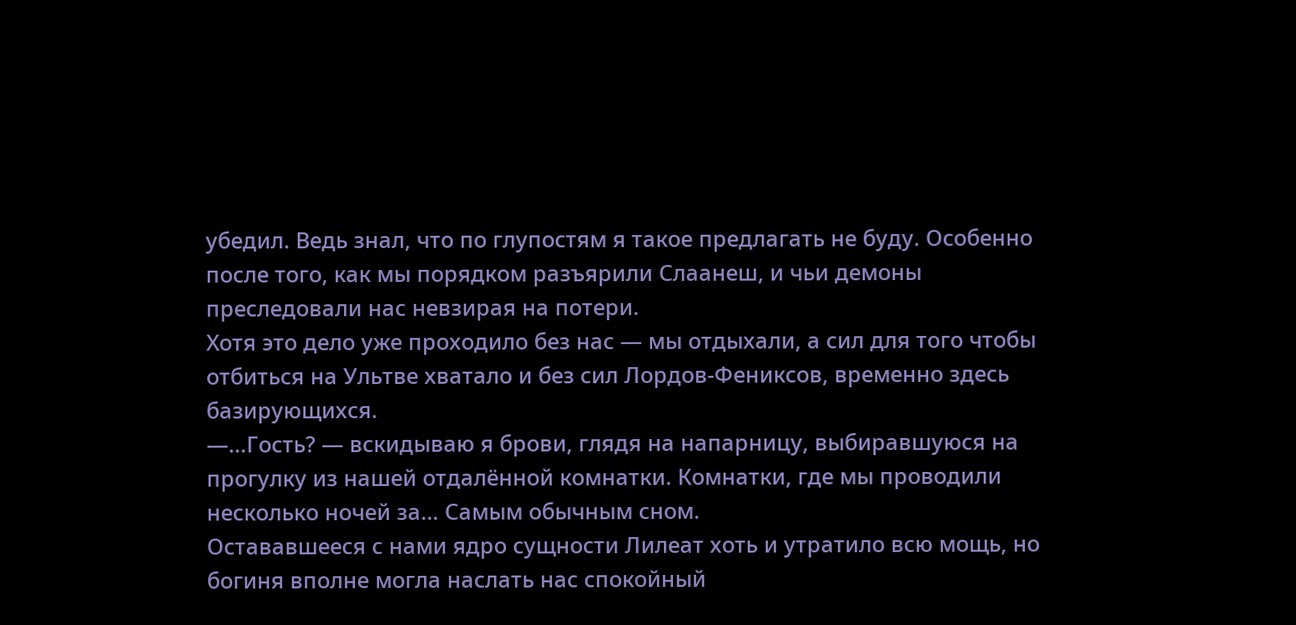убедил. Ведь знал, что по глупостям я такое предлагать не буду. Особенно после того, как мы порядком разъярили Слаанеш, и чьи демоны преследовали нас невзирая на потери.
Хотя это дело уже проходило без нас — мы отдыхали, а сил для того чтобы отбиться на Ультве хватало и без сил Лордов-Фениксов, временно здесь базирующихся.
—…Гость? — вскидываю я брови, глядя на напарницу, выбиравшуюся на прогулку из нашей отдалённой комнатки. Комнатки, где мы проводили несколько ночей за… Самым обычным сном.
Остававшееся с нами ядро сущности Лилеат хоть и утратило всю мощь, но богиня вполне могла наслать нас спокойный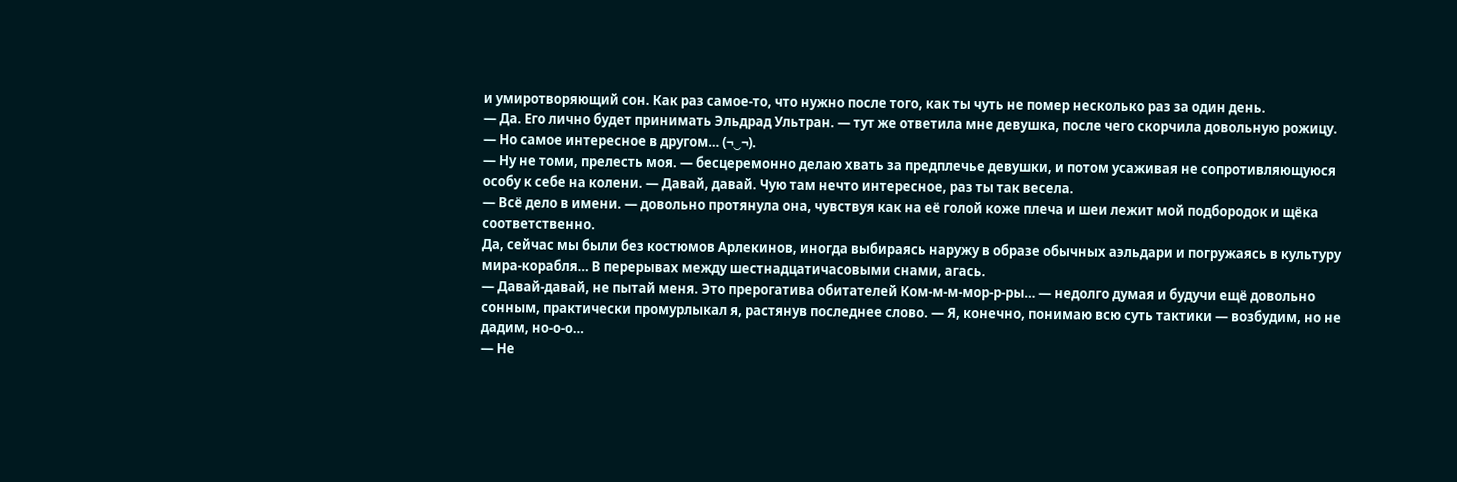и умиротворяющий сон. Как раз самое-то, что нужно после того, как ты чуть не помер несколько раз за один день.
— Да. Его лично будет принимать Эльдрад Ультран. — тут же ответила мне девушка, после чего скорчила довольную рожицу. — Но самое интересное в другом… (¬‿¬).
— Ну не томи, прелесть моя. — бесцеремонно делаю хвать за предплечье девушки, и потом усаживая не сопротивляющуюся особу к себе на колени. — Давай, давай. Чую там нечто интересное, раз ты так весела.
— Всё дело в имени. — довольно протянула она, чувствуя как на её голой коже плеча и шеи лежит мой подбородок и щёка соответственно.
Да, сейчас мы были без костюмов Арлекинов, иногда выбираясь наружу в образе обычных аэльдари и погружаясь в культуру мира-корабля… В перерывах между шестнадцатичасовыми снами, агась.
— Давай-давай, не пытай меня. Это прерогатива обитателей Ком-м-м-мор-р-ры… — недолго думая и будучи ещё довольно сонным, практически промурлыкал я, растянув последнее слово. — Я, конечно, понимаю всю суть тактики — возбудим, но не дадим, но-о-о…
— Не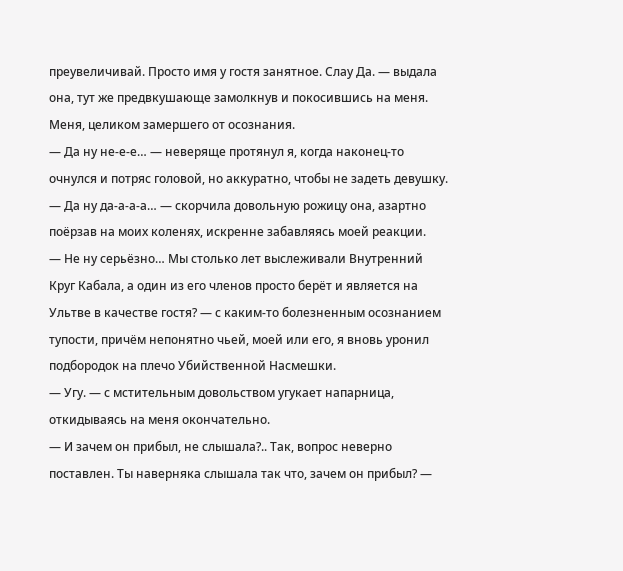преувеличивай. Просто имя у гостя занятное. Слау Да. — выдала она, тут же предвкушающе замолкнув и покосившись на меня.
Меня, целиком замершего от осознания.
— Да ну не-е-е… — неверяще протянул я, когда наконец-то очнулся и потряс головой, но аккуратно, чтобы не задеть девушку.
— Да ну да-а-а-а… — скорчила довольную рожицу она, азартно поёрзав на моих коленях, искренне забавляясь моей реакции.
— Не ну серьёзно… Мы столько лет выслеживали Внутренний Круг Кабала, а один из его членов просто берёт и является на Ультве в качестве гостя? — с каким-то болезненным осознанием тупости, причём непонятно чьей, моей или его, я вновь уронил подбородок на плечо Убийственной Насмешки.
— Угу. — с мстительным довольством угукает напарница, откидываясь на меня окончательно.
— И зачем он прибыл, не слышала?.. Так, вопрос неверно поставлен. Ты наверняка слышала так что, зачем он прибыл? —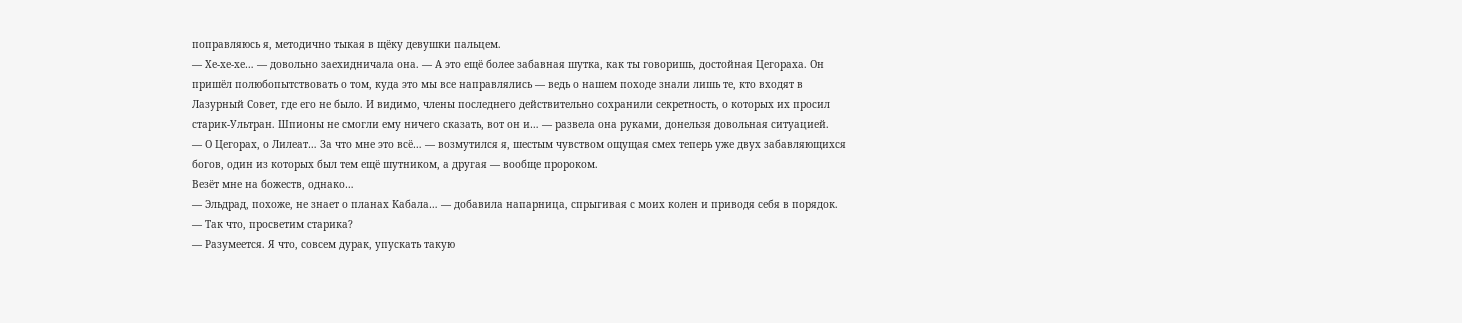поправляюсь я, методично тыкая в щёку девушки пальцем.
— Хе-хе-хе… — довольно заехидничала она. — А это ещё более забавная шутка, как ты говоришь, достойная Цегораха. Он пришёл полюбопытствовать о том, куда это мы все направлялись — ведь о нашем походе знали лишь те, кто входят в Лазурный Совет, где его не было. И видимо, члены последнего действительно сохранили секретность, о которых их просил старик-Ультран. Шпионы не смогли ему ничего сказать, вот он и… — развела она руками, донельзя довольная ситуацией.
— О Цегорах, о Лилеат… За что мне это всё… — возмутился я, шестым чувством ощущая смех теперь уже двух забавляющихся богов, один из которых был тем ещё шутником, а другая — вообще пророком.
Везёт мне на божеств, однако…
— Эльдрад, похоже, не знает о планах Кабала… — добавила напарница, спрыгивая с моих колен и приводя себя в порядок. — Так что, просветим старика?
— Разумеется. Я что, совсем дурак, упускать такую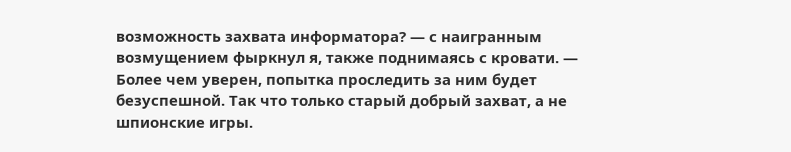возможность захвата информатора? — с наигранным возмущением фыркнул я, также поднимаясь с кровати. — Более чем уверен, попытка проследить за ним будет безуспешной. Так что только старый добрый захват, а не шпионские игры.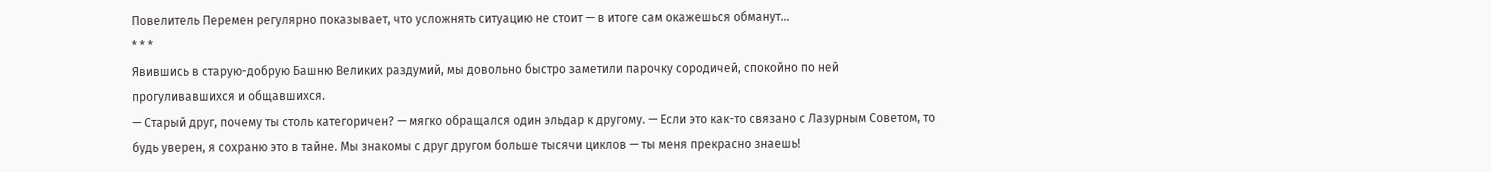Повелитель Перемен регулярно показывает, что усложнять ситуацию не стоит — в итоге сам окажешься обманут…
* * *
Явившись в старую-добрую Башню Великих раздумий, мы довольно быстро заметили парочку сородичей, спокойно по ней прогуливавшихся и общавшихся.
— Старый друг, почему ты столь категоричен? — мягко обращался один эльдар к другому. — Если это как-то связано с Лазурным Советом, то будь уверен, я сохраню это в тайне. Мы знакомы с друг другом больше тысячи циклов — ты меня прекрасно знаешь!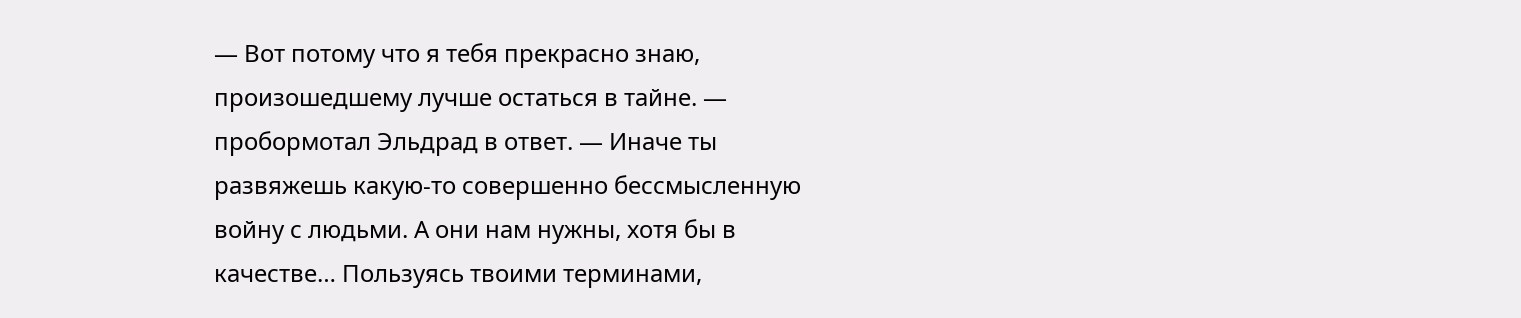— Вот потому что я тебя прекрасно знаю, произошедшему лучше остаться в тайне. — пробормотал Эльдрад в ответ. — Иначе ты развяжешь какую-то совершенно бессмысленную войну с людьми. А они нам нужны, хотя бы в качестве… Пользуясь твоими терминами,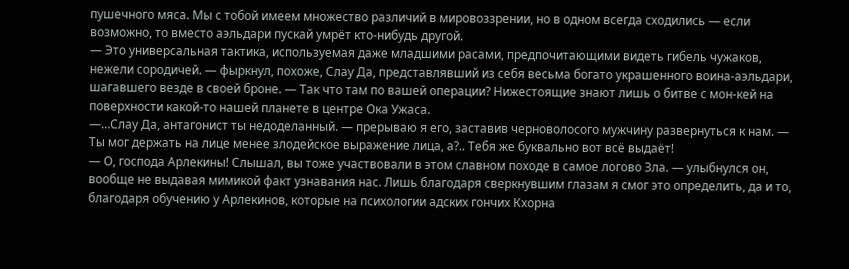пушечного мяса. Мы с тобой имеем множество различий в мировоззрении, но в одном всегда сходились — если возможно, то вместо аэльдари пускай умрёт кто-нибудь другой.
— Это универсальная тактика, используемая даже младшими расами, предпочитающими видеть гибель чужаков, нежели сородичей. — фыркнул, похоже, Слау Да, представлявший из себя весьма богато украшенного воина-аэльдари, шагавшего везде в своей броне. — Так что там по вашей операции? Нижестоящие знают лишь о битве с мон-кей на поверхности какой-то нашей планете в центре Ока Ужаса.
—…Слау Да, антагонист ты недоделанный. — прерываю я его, заставив черноволосого мужчину развернуться к нам. — Ты мог держать на лице менее злодейское выражение лица, а?.. Тебя же буквально вот всё выдаёт!
— О, господа Арлекины! Слышал, вы тоже участвовали в этом славном походе в самое логово Зла. — улыбнулся он, вообще не выдавая мимикой факт узнавания нас. Лишь благодаря сверкнувшим глазам я смог это определить, да и то, благодаря обучению у Арлекинов, которые на психологии адских гончих Кхорна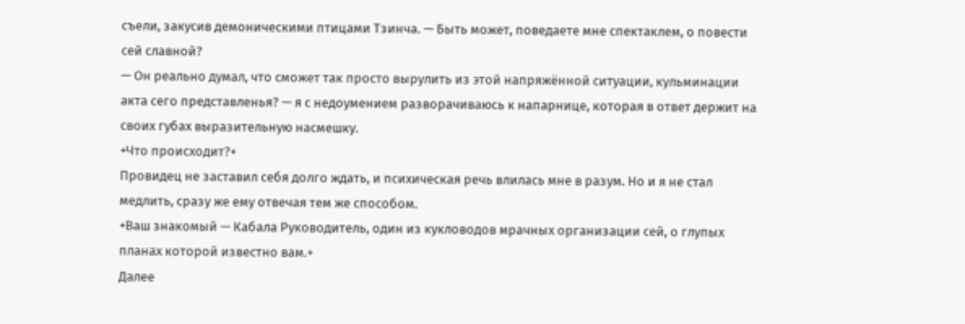съели, закусив демоническими птицами Тзинча. — Быть может, поведаете мне спектаклем, о повести сей славной?
— Он реально думал, что сможет так просто вырулить из этой напряжённой ситуации, кульминации акта сего представленья? — я с недоумением разворачиваюсь к напарнице, которая в ответ держит на своих губах выразительную насмешку.
+Что происходит?+
Провидец не заставил себя долго ждать, и психическая речь влилась мне в разум. Но и я не стал медлить, сразу же ему отвечая тем же способом.
+Ваш знакомый — Кабала Руководитель, один из кукловодов мрачных организации сей, о глупых планах которой известно вам.+
Далее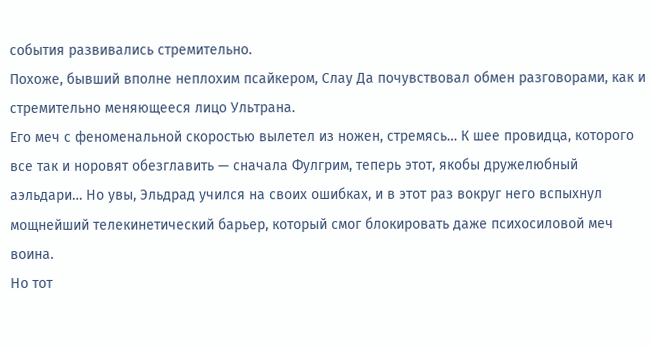события развивались стремительно.
Похоже, бывший вполне неплохим псайкером, Слау Да почувствовал обмен разговорами, как и стремительно меняющееся лицо Ультрана.
Его меч с феноменальной скоростью вылетел из ножен, стремясь… К шее провидца, которого все так и норовят обезглавить — сначала Фулгрим, теперь этот, якобы дружелюбный аэльдари… Но увы, Эльдрад учился на своих ошибках, и в этот раз вокруг него вспыхнул мощнейший телекинетический барьер, который смог блокировать даже психосиловой меч воина.
Но тот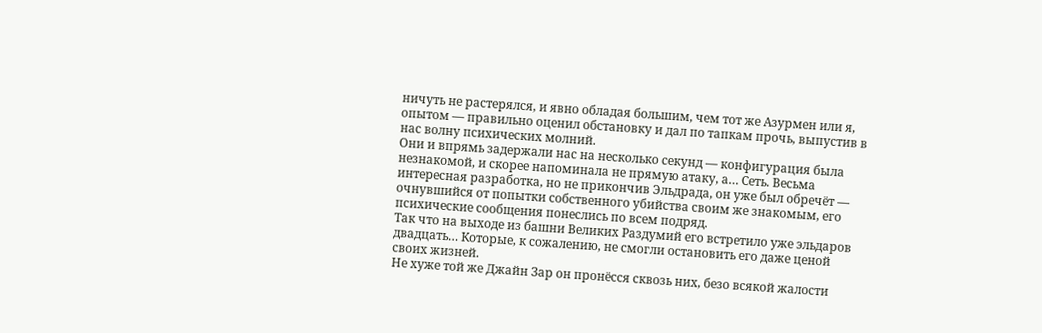ничуть не растерялся, и явно обладая большим, чем тот же Азурмен или я, опытом — правильно оценил обстановку и дал по тапкам прочь, выпустив в нас волну психических молний.
Они и впрямь задержали нас на несколько секунд — конфигурация была незнакомой, и скорее напоминала не прямую атаку, а… Сеть. Весьма интересная разработка, но не прикончив Эльдрада, он уже был обречёт — очнувшийся от попытки собственного убийства своим же знакомым, его психические сообщения понеслись по всем подряд.
Так что на выходе из башни Великих Раздумий его встретило уже эльдаров двадцать… Которые, к сожалению, не смогли остановить его даже ценой своих жизней.
Не хуже той же Джайн Зар он пронёсся сквозь них, безо всякой жалости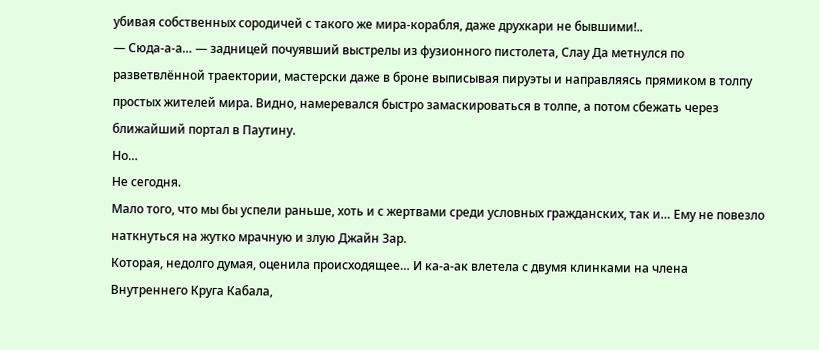убивая собственных сородичей с такого же мира-корабля, даже друхкари не бывшими!..
— Сюда-а-а… — задницей почуявший выстрелы из фузионного пистолета, Слау Да метнулся по разветвлённой траектории, мастерски даже в броне выписывая пируэты и направляясь прямиком в толпу простых жителей мира. Видно, намеревался быстро замаскироваться в толпе, а потом сбежать через ближайший портал в Паутину.
Но…
Не сегодня.
Мало того, что мы бы успели раньше, хоть и с жертвами среди условных гражданских, так и… Ему не повезло наткнуться на жутко мрачную и злую Джайн Зар.
Которая, недолго думая, оценила происходящее… И ка-а-ак влетела с двумя клинками на члена Внутреннего Круга Кабала,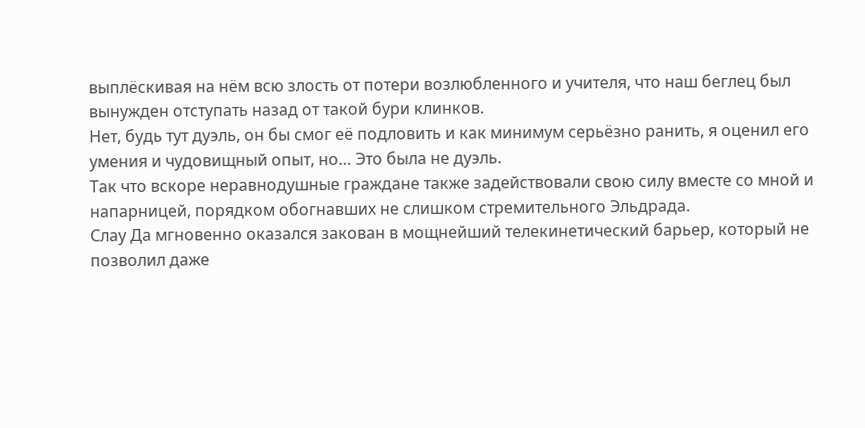выплёскивая на нём всю злость от потери возлюбленного и учителя, что наш беглец был вынужден отступать назад от такой бури клинков.
Нет, будь тут дуэль, он бы смог её подловить и как минимум серьёзно ранить, я оценил его умения и чудовищный опыт, но… Это была не дуэль.
Так что вскоре неравнодушные граждане также задействовали свою силу вместе со мной и напарницей, порядком обогнавших не слишком стремительного Эльдрада.
Слау Да мгновенно оказался закован в мощнейший телекинетический барьер, который не позволил даже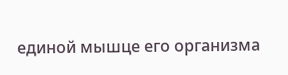единой мышце его организма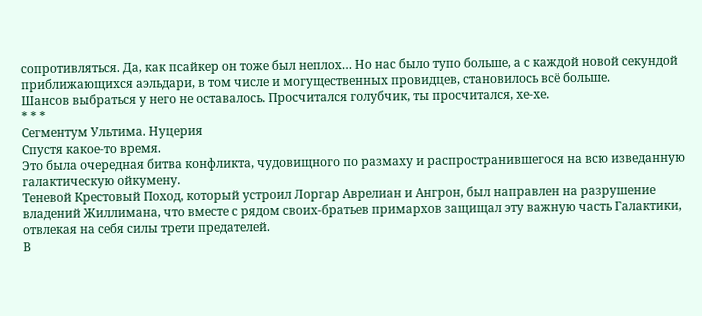сопротивляться. Да, как псайкер он тоже был неплох… Но нас было тупо больше, а с каждой новой секундой приближающихся аэльдари, в том числе и могущественных провидцев, становилось всё больше.
Шансов выбраться у него не оставалось. Просчитался голубчик, ты просчитался, хе-хе.
* * *
Сегментум Ультима. Нуцерия
Спустя какое-то время.
Это была очередная битва конфликта, чудовищного по размаху и распространившегося на всю изведанную галактическую ойкумену.
Теневой Крестовый Поход, который устроил Лоргар Аврелиан и Ангрон, был направлен на разрушение владений Жиллимана, что вместе с рядом своих-братьев примархов защищал эту важную часть Галактики, отвлекая на себя силы трети предателей.
В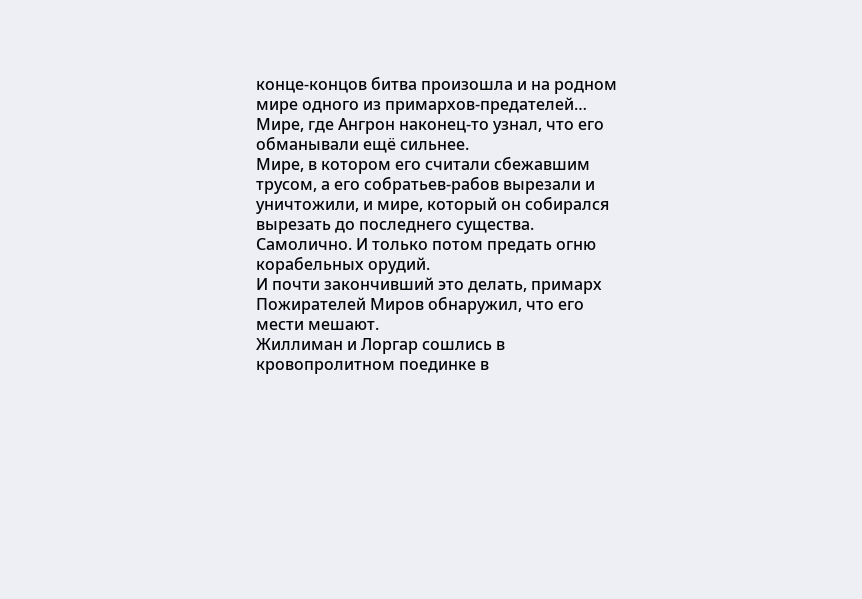конце-концов битва произошла и на родном мире одного из примархов-предателей…
Мире, где Ангрон наконец-то узнал, что его обманывали ещё сильнее.
Мире, в котором его считали сбежавшим трусом, а его собратьев-рабов вырезали и уничтожили, и мире, который он собирался вырезать до последнего существа. Самолично. И только потом предать огню корабельных орудий.
И почти закончивший это делать, примарх Пожирателей Миров обнаружил, что его мести мешают.
Жиллиман и Лоргар сошлись в кровопролитном поединке в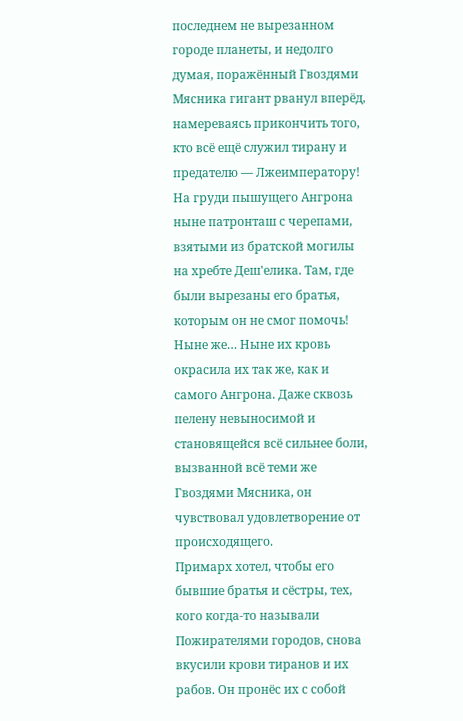последнем не вырезанном городе планеты, и недолго думая, поражённый Гвоздями Мясника гигант рванул вперёд, намереваясь прикончить того, кто всё ещё служил тирану и предателю — Лжеимператору!
На груди пышущего Ангрона ныне патронташ с черепами, взятыми из братской могилы на хребте Деш'елика. Там, где были вырезаны его братья, которым он не смог помочь!
Ныне же… Ныне их кровь окрасила их так же, как и самого Ангрона. Даже сквозь пелену невыносимой и становящейся всё сильнее боли, вызванной всё теми же Гвоздями Мясника, он чувствовал удовлетворение от происходящего.
Примарх хотел, чтобы его бывшие братья и сёстры, тех, кого когда-то называли Пожирателями городов, снова вкусили крови тиранов и их рабов. Он пронёс их с собой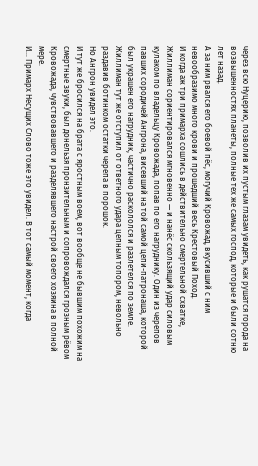через всю Нуцерию, позволив их пустым глазам увидеть, как рушатся города на возвышенностях планеты, полные тех же самых господ, которые и были сотню лет назад.
А за ним рвался его боевой пёс, могучий Кровожад, вкусивший с ним невообразимо много крови и прошедший весь Крестовый Поход.
И когда аж три примарха сошлись в действительно смертельной схватке, Жиллиман сориентировался мгновенно — и нанёс скользящий удар силовым кулаком по владельцу Кровожада, попав по его нагруднику. Один из черепов павших сородичей Ангрона, висевший на той самой цепи-патронаша, которой был украшен его нагрудник, частично раскололся и разлетелся по земле.
Жиллиман тут же отступил от ответного удара цепным топором, невольно раздавив ботинком остатки черепа в порошок.
Но Ангрон увидел это.
И тут же бросился на брата с яростным воем, вот вообще не бывшим похожим на смертные звуки, был донельзя пронзительным и сопровождался грозным рёвом Кровожада, чувствовавшего и разделявшего настрой своего хозяина в полной мере.
И… Примарх Несущих Слово тоже это увидел. В тот самый момент, когда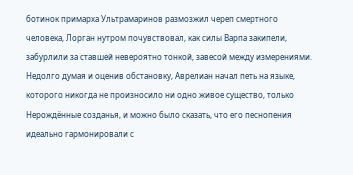ботинок примарха Ультрамаринов размозжил череп смертного человека, Лорган нутром почувствовал, как силы Варпа закипели, забурлили за ставшей невероятно тонкой, завесой между измерениями.
Недолго думая и оценив обстановку, Аврелиан начал петь на языке, которого никогда не произносило ни одно живое существо, только Нерождённые созданья, и можно было сказать, что его песнопения идеально гармонировали с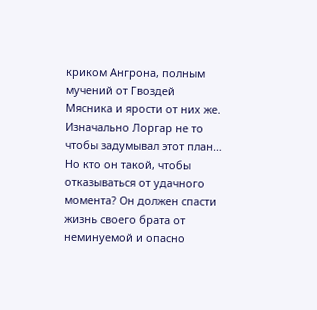криком Ангрона, полным мучений от Гвоздей Мясника и ярости от них же.
Изначально Лоргар не то чтобы задумывал этот план… Но кто он такой, чтобы отказываться от удачного момента? Он должен спасти жизнь своего брата от неминуемой и опасно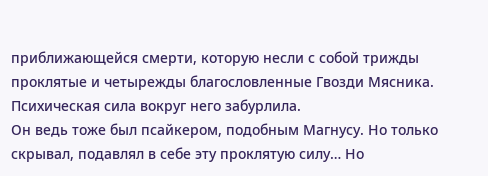приближающейся смерти, которую несли с собой трижды проклятые и четырежды благословленные Гвозди Мясника.
Психическая сила вокруг него забурлила.
Он ведь тоже был псайкером, подобным Магнусу. Но только скрывал, подавлял в себе эту проклятую силу… Но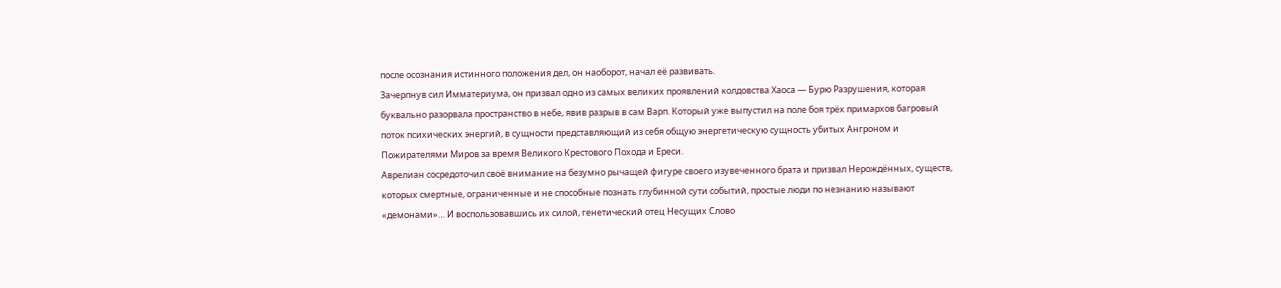после осознания истинного положения дел, он наоборот, начал её развивать.
Зачерпнув сил Имматериума, он призвал одно из самых великих проявлений колдовства Хаоса — Бурю Разрушения, которая буквально разорвала пространство в небе, явив разрыв в сам Варп. Который уже выпустил на поле боя трёх примархов багровый поток психических энергий, в сущности представляющий из себя общую энергетическую сущность убитых Ангроном и Пожирателями Миров за время Великого Крестового Похода и Ереси.
Аврелиан сосредоточил своё внимание на безумно рычащей фигуре своего изувеченного брата и призвал Нерождённых, существ, которых смертные, ограниченные и не способные познать глубинной сути событий, простые люди по незнанию называют «демонами»… И воспользовавшись их силой, генетический отец Несущих Слово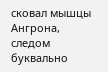сковал мышцы Ангрона, следом буквально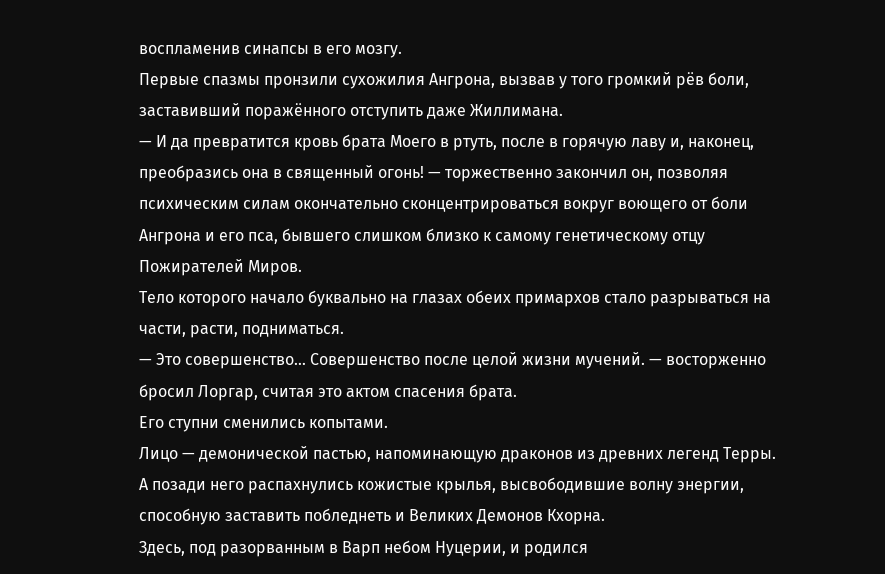воспламенив синапсы в его мозгу.
Первые спазмы пронзили сухожилия Ангрона, вызвав у того громкий рёв боли, заставивший поражённого отступить даже Жиллимана.
— И да превратится кровь брата Моего в ртуть, после в горячую лаву и, наконец, преобразись она в священный огонь! — торжественно закончил он, позволяя психическим силам окончательно сконцентрироваться вокруг воющего от боли Ангрона и его пса, бывшего слишком близко к самому генетическому отцу Пожирателей Миров.
Тело которого начало буквально на глазах обеих примархов стало разрываться на части, расти, подниматься.
— Это совершенство… Совершенство после целой жизни мучений. — восторженно бросил Лоргар, считая это актом спасения брата.
Его ступни сменились копытами.
Лицо — демонической пастью, напоминающую драконов из древних легенд Терры.
А позади него распахнулись кожистые крылья, высвободившие волну энергии, способную заставить побледнеть и Великих Демонов Кхорна.
Здесь, под разорванным в Варп небом Нуцерии, и родился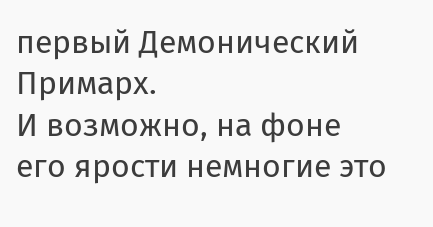первый Демонический Примарх.
И возможно, на фоне его ярости немногие это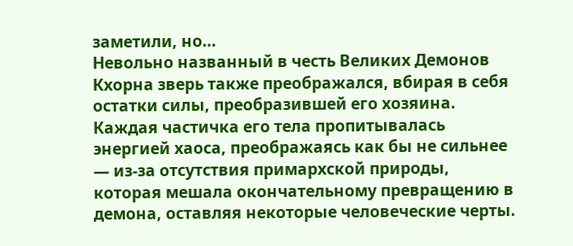заметили, но…
Невольно названный в честь Великих Демонов Кхорна зверь также преображался, вбирая в себя остатки силы, преобразившей его хозяина. Каждая частичка его тела пропитывалась энергией хаоса, преображаясь как бы не сильнее — из-за отсутствия примархской природы, которая мешала окончательному превращению в демона, оставляя некоторые человеческие черты.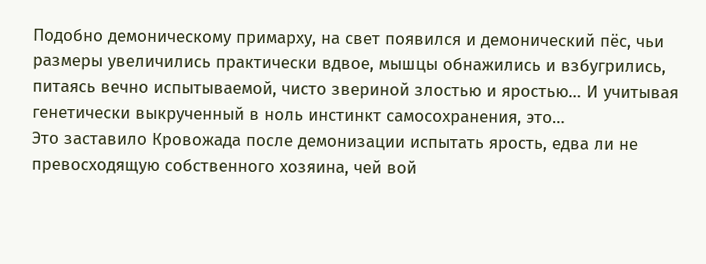Подобно демоническому примарху, на свет появился и демонический пёс, чьи размеры увеличились практически вдвое, мышцы обнажились и взбугрились, питаясь вечно испытываемой, чисто звериной злостью и яростью… И учитывая генетически выкрученный в ноль инстинкт самосохранения, это…
Это заставило Кровожада после демонизации испытать ярость, едва ли не превосходящую собственного хозяина, чей вой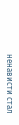ненависти стал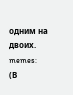одним на двоих.
memes:
(В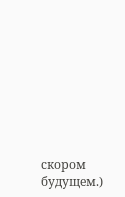скором будущем.)